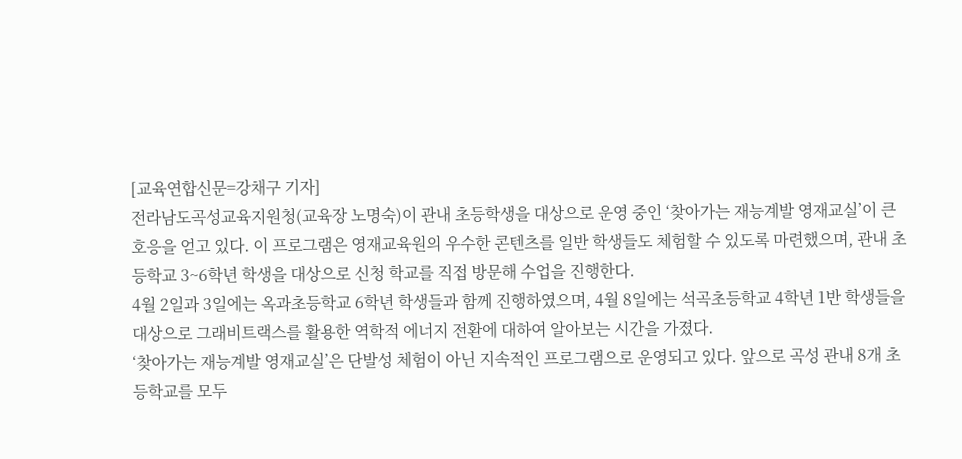[교육연합신문=강채구 기자]
전라남도곡성교육지원청(교육장 노명숙)이 관내 초등학생을 대상으로 운영 중인 ‘찾아가는 재능계발 영재교실’이 큰 호응을 얻고 있다. 이 프로그램은 영재교육원의 우수한 콘텐츠를 일반 학생들도 체험할 수 있도록 마련했으며, 관내 초등학교 3~6학년 학생을 대상으로 신청 학교를 직접 방문해 수업을 진행한다.
4월 2일과 3일에는 옥과초등학교 6학년 학생들과 함께 진행하였으며, 4월 8일에는 석곡초등학교 4학년 1반 학생들을 대상으로 그래비트랙스를 활용한 역학적 에너지 전환에 대하여 알아보는 시간을 가졌다.
‘찾아가는 재능계발 영재교실’은 단발성 체험이 아닌 지속적인 프로그램으로 운영되고 있다. 앞으로 곡성 관내 8개 초등학교를 모두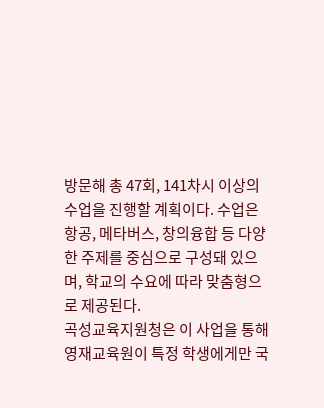방문해 총 47회, 141차시 이상의 수업을 진행할 계획이다. 수업은 항공, 메타버스, 창의융합 등 다양한 주제를 중심으로 구성돼 있으며, 학교의 수요에 따라 맞춤형으로 제공된다.
곡성교육지원청은 이 사업을 통해 영재교육원이 특정 학생에게만 국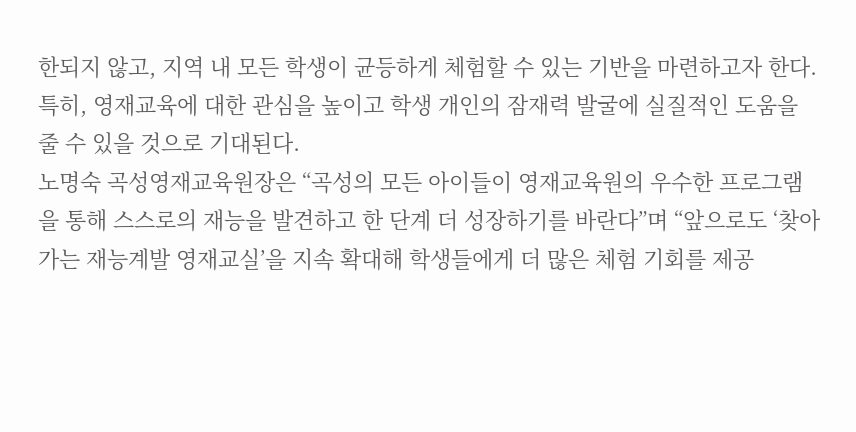한되지 않고, 지역 내 모든 학생이 균등하게 체험할 수 있는 기반을 마련하고자 한다. 특히, 영재교육에 대한 관심을 높이고 학생 개인의 잠재력 발굴에 실질적인 도움을 줄 수 있을 것으로 기대된다.
노명숙 곡성영재교육원장은 “곡성의 모든 아이들이 영재교육원의 우수한 프로그램을 통해 스스로의 재능을 발견하고 한 단계 더 성장하기를 바란다”며 “앞으로도 ‘찾아가는 재능계발 영재교실’을 지속 확대해 학생들에게 더 많은 체험 기회를 제공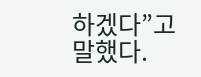하겠다”고 말했다.